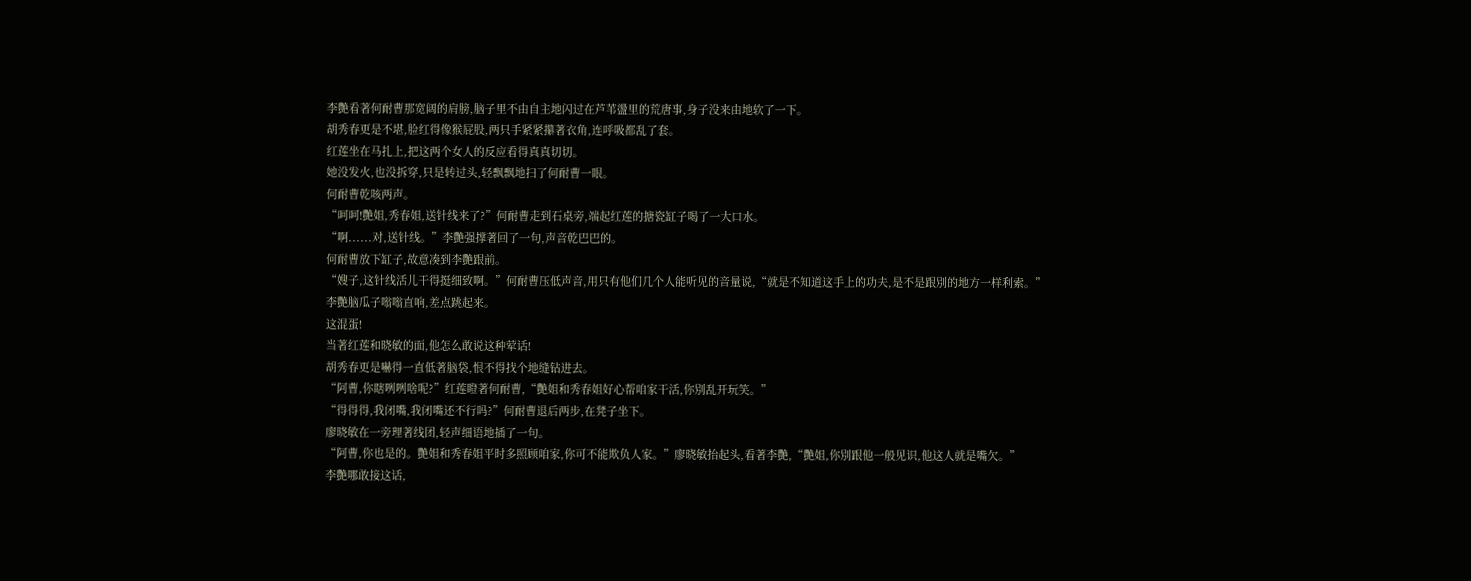李艷看著何耐曹那宽阔的肩膀,脑子里不由自主地闪过在芦苇盪里的荒唐事,身子没来由地软了一下。
胡秀春更是不堪,脸红得像猴屁股,两只手紧紧攥著衣角,连呼吸都乱了套。
红莲坐在马扎上,把这两个女人的反应看得真真切切。
她没发火,也没拆穿,只是转过头,轻飘飘地扫了何耐曹一眼。
何耐曹乾咳两声。
“呵呵!艷姐,秀春姐,送针线来了?”何耐曹走到石桌旁,端起红莲的搪瓷缸子喝了一大口水。
“啊......对,送针线。”李艷强撑著回了一句,声音乾巴巴的。
何耐曹放下缸子,故意凑到李艷跟前。
“嫂子,这针线活儿干得挺细致啊。”何耐曹压低声音,用只有他们几个人能听见的音量说,“就是不知道这手上的功夫,是不是跟別的地方一样利索。”
李艷脑瓜子嗡嗡直响,差点跳起来。
这混蛋!
当著红莲和晓敏的面,他怎么敢说这种荤话!
胡秀春更是嚇得一直低著脑袋,恨不得找个地缝钻进去。
“阿曹,你瞎咧咧啥呢?”红莲瞪著何耐曹,“艷姐和秀春姐好心帮咱家干活,你別乱开玩笑。”
“得得得,我闭嘴,我闭嘴还不行吗?”何耐曹退后两步,在凳子坐下。
廖晓敏在一旁理著线团,轻声细语地插了一句。
“阿曹,你也是的。艷姐和秀春姐平时多照顾咱家,你可不能欺负人家。”廖晓敏抬起头,看著李艷,“艷姐,你別跟他一般见识,他这人就是嘴欠。”
李艷哪敢接这话,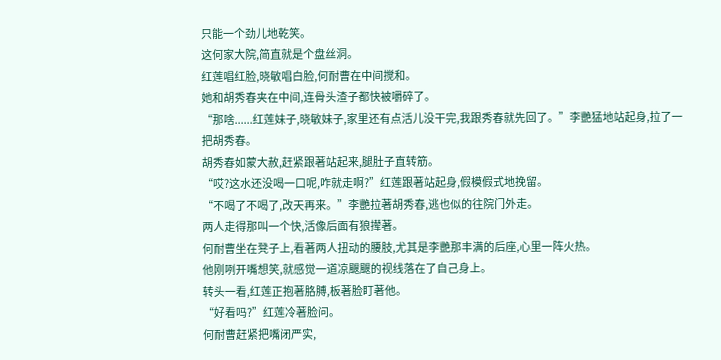只能一个劲儿地乾笑。
这何家大院,简直就是个盘丝洞。
红莲唱红脸,晓敏唱白脸,何耐曹在中间搅和。
她和胡秀春夹在中间,连骨头渣子都快被嚼碎了。
“那啥......红莲妹子,晓敏妹子,家里还有点活儿没干完,我跟秀春就先回了。”李艷猛地站起身,拉了一把胡秀春。
胡秀春如蒙大赦,赶紧跟著站起来,腿肚子直转筋。
“哎?这水还没喝一口呢,咋就走啊?”红莲跟著站起身,假模假式地挽留。
“不喝了不喝了,改天再来。”李艷拉著胡秀春,逃也似的往院门外走。
两人走得那叫一个快,活像后面有狼撵著。
何耐曹坐在凳子上,看著两人扭动的腰肢,尤其是李艷那丰满的后座,心里一阵火热。
他刚咧开嘴想笑,就感觉一道凉颼颼的视线落在了自己身上。
转头一看,红莲正抱著胳膊,板著脸盯著他。
“好看吗?”红莲冷著脸问。
何耐曹赶紧把嘴闭严实,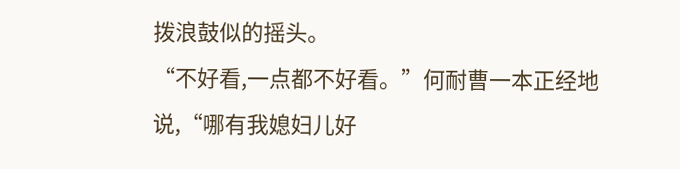拨浪鼓似的摇头。
“不好看,一点都不好看。”何耐曹一本正经地说,“哪有我媳妇儿好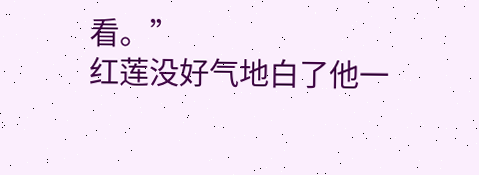看。”
红莲没好气地白了他一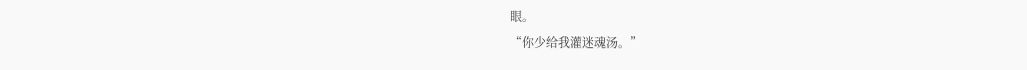眼。
“你少给我灌迷魂汤。”